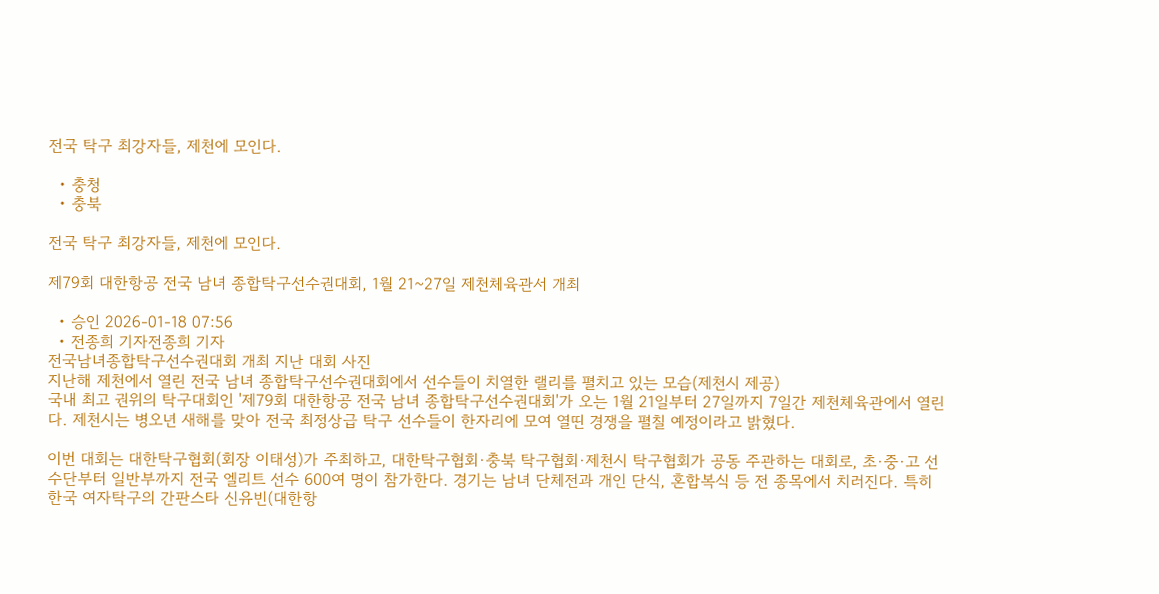전국 탁구 최강자들, 제천에 모인다.

  • 충청
  • 충북

전국 탁구 최강자들, 제천에 모인다.

제79회 대한항공 전국 남녀 종합탁구선수권대회, 1월 21~27일 제천체육관서 개최

  • 승인 2026-01-18 07:56
  • 전종희 기자전종희 기자
전국남녀종합탁구선수권대회 개최 지난 대회 사진
지난해 제천에서 열린 전국 남녀 종합탁구선수권대회에서 선수들이 치열한 랠리를 펼치고 있는 모습(제천시 제공)
국내 최고 권위의 탁구대회인 '제79회 대한항공 전국 남녀 종합탁구선수권대회'가 오는 1월 21일부터 27일까지 7일간 제천체육관에서 열린다. 제천시는 병오년 새해를 맞아 전국 최정상급 탁구 선수들이 한자리에 모여 열띤 경쟁을 펼칠 예정이라고 밝혔다.

이번 대회는 대한탁구협회(회장 이태성)가 주최하고, 대한탁구협회·충북 탁구협회·제천시 탁구협회가 공동 주관하는 대회로, 초·중·고 선수단부터 일반부까지 전국 엘리트 선수 600여 명이 참가한다. 경기는 남녀 단체전과 개인 단식, 혼합복식 등 전 종목에서 치러진다. 특히 한국 여자탁구의 간판스타 신유빈(대한항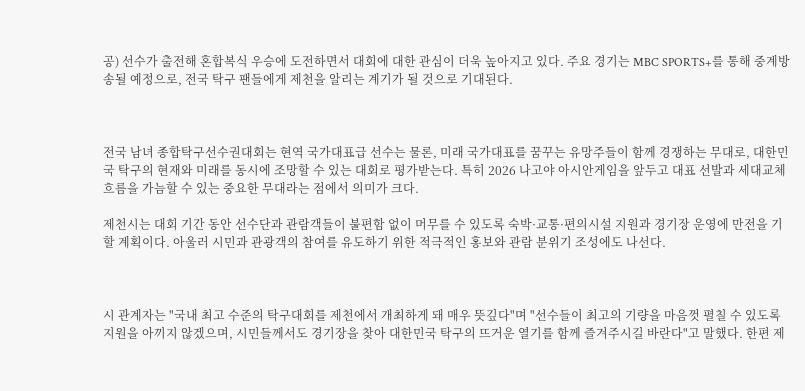공) 선수가 출전해 혼합복식 우승에 도전하면서 대회에 대한 관심이 더욱 높아지고 있다. 주요 경기는 MBC SPORTS+를 통해 중계방송될 예정으로, 전국 탁구 팬들에게 제천을 알리는 계기가 될 것으로 기대된다.



전국 남녀 종합탁구선수권대회는 현역 국가대표급 선수는 물론, 미래 국가대표를 꿈꾸는 유망주들이 함께 경쟁하는 무대로, 대한민국 탁구의 현재와 미래를 동시에 조망할 수 있는 대회로 평가받는다. 특히 2026 나고야 아시안게임을 앞두고 대표 선발과 세대교체 흐름을 가늠할 수 있는 중요한 무대라는 점에서 의미가 크다.

제천시는 대회 기간 동안 선수단과 관람객들이 불편함 없이 머무를 수 있도록 숙박·교통·편의시설 지원과 경기장 운영에 만전을 기할 계획이다. 아울러 시민과 관광객의 참여를 유도하기 위한 적극적인 홍보와 관람 분위기 조성에도 나선다.



시 관계자는 "국내 최고 수준의 탁구대회를 제천에서 개최하게 돼 매우 뜻깊다"며 "선수들이 최고의 기량을 마음껏 펼칠 수 있도록 지원을 아끼지 않겠으며, 시민들께서도 경기장을 찾아 대한민국 탁구의 뜨거운 열기를 함께 즐겨주시길 바란다"고 말했다. 한편 제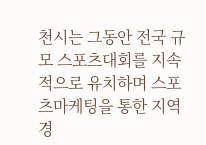천시는 그동안 전국 규모 스포츠대회를 지속적으로 유치하며 스포츠마케팅을 통한 지역경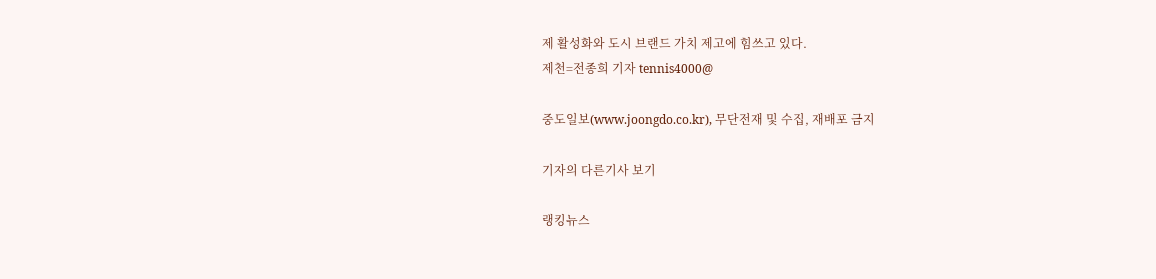제 활성화와 도시 브랜드 가치 제고에 힘쓰고 있다.
제천=전종희 기자 tennis4000@

중도일보(www.joongdo.co.kr), 무단전재 및 수집, 재배포 금지

기자의 다른기사 보기

랭킹뉴스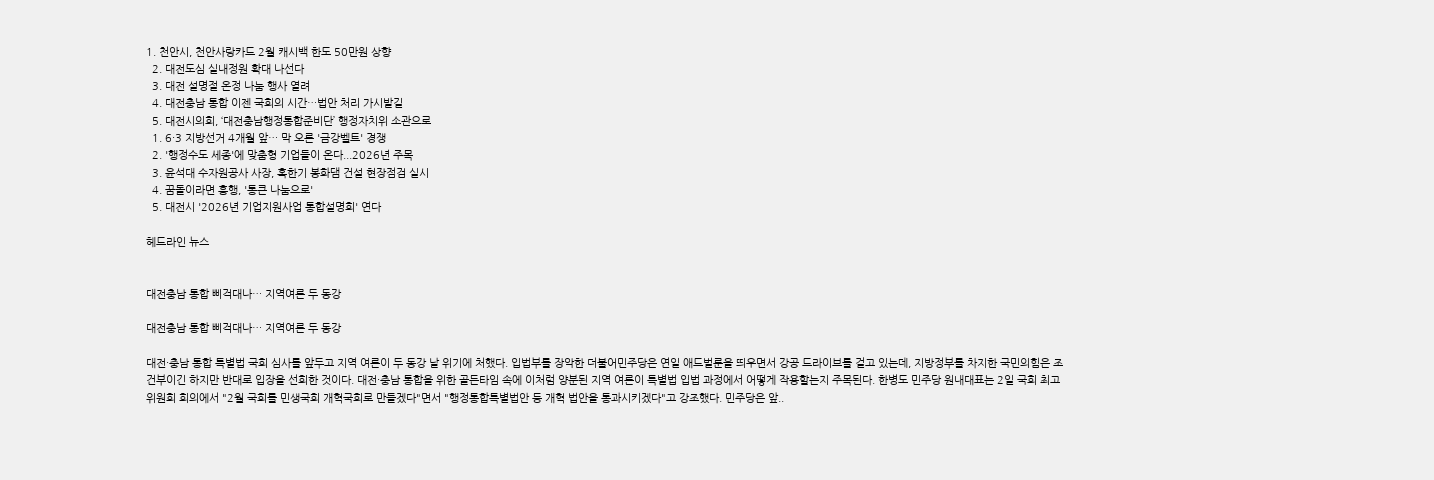1. 천안시, 천안사랑카드 2월 캐시백 한도 50만원 상향
  2. 대전도심 실내정원 확대 나선다
  3. 대전 설명절 온정 나눔 행사 열려
  4. 대전충남 통합 이젠 국회의 시간…법안 처리 가시밭길
  5. 대전시의회, ‘대전충남행정통합준비단’ 행정자치위 소관으로
  1. 6·3 지방선거 4개월 앞… 막 오른 '금강벨트' 경쟁
  2. '행정수도 세종'에 맞춤형 기업들이 온다...2026년 주목
  3. 윤석대 수자원공사 사장, 혹한기 봉화댐 건설 현장점검 실시
  4. 꿈돌이라면 흥행, '통큰 나눔으로'
  5. 대전시 '2026년 기업지원사업 통합설명회' 연다

헤드라인 뉴스


대전충남 통합 삐걱대나… 지역여론 두 동강

대전충남 통합 삐걱대나… 지역여론 두 동강

대전·충남 통합 특별법 국회 심사를 앞두고 지역 여론이 두 동강 날 위기에 처했다. 입법부를 장악한 더불어민주당은 연일 애드벌룬을 띄우면서 강공 드라이브를 걸고 있는데, 지방정부를 차지한 국민의힘은 조건부이긴 하지만 반대로 입장을 선회한 것이다. 대전·충남 통합을 위한 골든타임 속에 이처럼 양분된 지역 여론이 특별법 입법 과정에서 어떻게 작용할는지 주목된다. 한병도 민주당 원내대표는 2일 국회 최고위원회 회의에서 "2월 국회를 민생국회 개혁국회로 만들겠다"면서 "행정통합특별법안 등 개혁 법안을 통과시키겠다"고 강조했다. 민주당은 앞..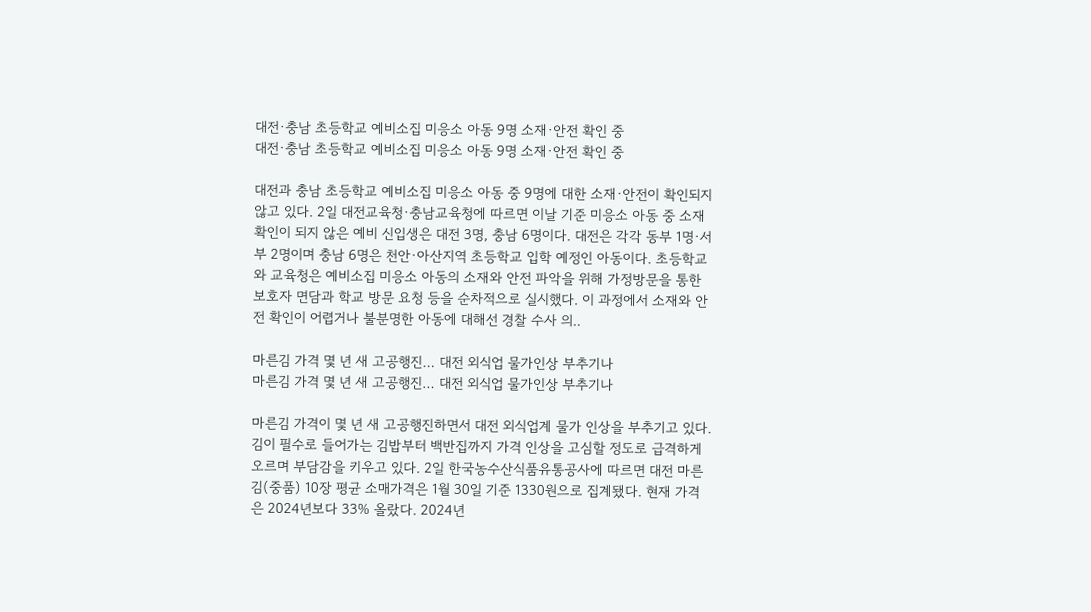대전·충남 초등학교 예비소집 미응소 아동 9명 소재·안전 확인 중
대전·충남 초등학교 예비소집 미응소 아동 9명 소재·안전 확인 중

대전과 충남 초등학교 예비소집 미응소 아동 중 9명에 대한 소재·안전이 확인되지 않고 있다. 2일 대전교육청·충남교육청에 따르면 이날 기준 미응소 아동 중 소재 확인이 되지 않은 예비 신입생은 대전 3명, 충남 6명이다. 대전은 각각 동부 1명·서부 2명이며 충남 6명은 천안·아산지역 초등학교 입학 예정인 아동이다. 초등학교와 교육청은 예비소집 미응소 아동의 소재와 안전 파악을 위해 가정방문을 통한 보호자 면담과 학교 방문 요청 등을 순차적으로 실시했다. 이 과정에서 소재와 안전 확인이 어렵거나 불분명한 아동에 대해선 경찰 수사 의..

마른김 가격 몇 년 새 고공행진… 대전 외식업 물가인상 부추기나
마른김 가격 몇 년 새 고공행진… 대전 외식업 물가인상 부추기나

마른김 가격이 몇 년 새 고공행진하면서 대전 외식업계 물가 인상을 부추기고 있다. 김이 필수로 들어가는 김밥부터 백반집까지 가격 인상을 고심할 정도로 급격하게 오르며 부담감을 키우고 있다. 2일 한국농수산식품유통공사에 따르면 대전 마른김(중품) 10장 평균 소매가격은 1월 30일 기준 1330원으로 집계됐다. 현재 가격은 2024년보다 33% 올랐다. 2024년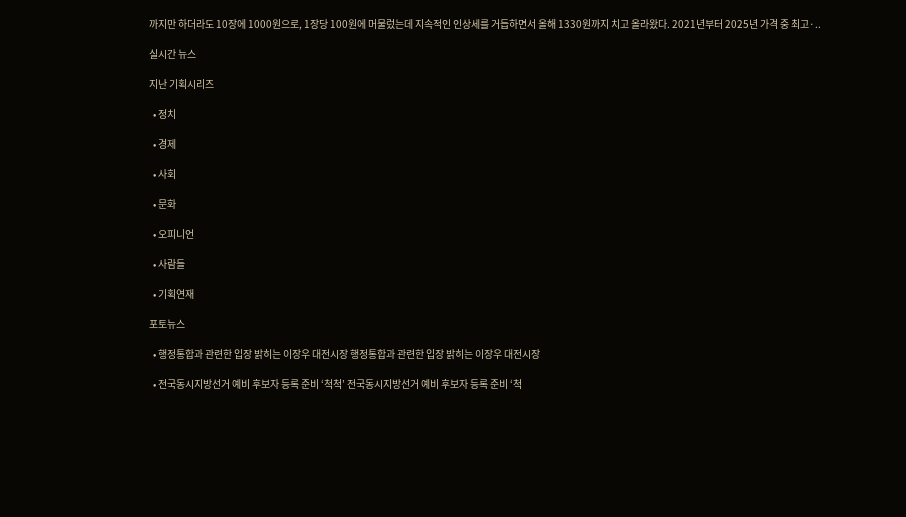까지만 하더라도 10장에 1000원으로, 1장당 100원에 머물렀는데 지속적인 인상세를 거듭하면서 올해 1330원까지 치고 올라왔다. 2021년부터 2025년 가격 중 최고·..

실시간 뉴스

지난 기획시리즈

  • 정치

  • 경제

  • 사회

  • 문화

  • 오피니언

  • 사람들

  • 기획연재

포토뉴스

  • 행정통합과 관련한 입장 밝히는 이장우 대전시장 행정통합과 관련한 입장 밝히는 이장우 대전시장

  • 전국동시지방선거 예비 후보자 등록 준비 ‘척척’ 전국동시지방선거 예비 후보자 등록 준비 ‘척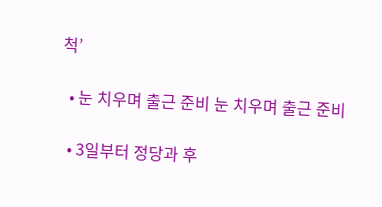척’

  • 눈 치우며 출근 준비 눈 치우며 출근 준비

  • 3일부터 정당과 후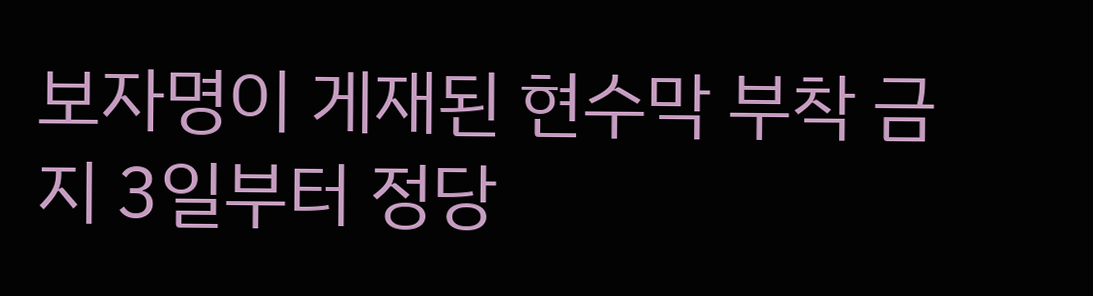보자명이 게재된 현수막 부착 금지 3일부터 정당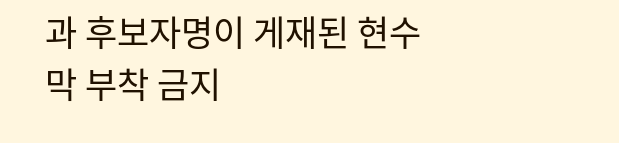과 후보자명이 게재된 현수막 부착 금지